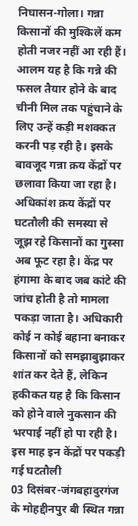निघासन-गोला। गन्ना किसानों की मुश्किलें कम होती नजर नहीं आ रही हैं। आलम यह है कि गन्ने की फसल तैयार होने के बाद चीनी मिल तक पहुंचाने के लिए उन्हें कड़ी मशक्कत करनी पड़ रही है। इसके बावजूद गन्ना क्रय केंद्रों पर छलावा किया जा रहा है। अधिकांश क्रय केंद्रों पर घटतौली की समस्या से जूझ रहे किसानों का गुस्सा अब फूट रहा है। केंद्र पर हंगामा के बाद जब कांटे की जांच होती है तो मामला पकड़ा जाता है। अधिकारी कोई न कोई बहाना बनाकर किसानों को समझाबुझाकर शांत कर देते हैं, लेकिन हकीकत यह है कि किसान को होने वाले नुकसान की भरपाई नहीं हो पा रही है।
इस माह इन केंद्रों पर पकड़ी गई घटतौली
03 दिसंबर-जंगबहादुरगंज के मोहद्दीनपुर बी स्थित गन्ना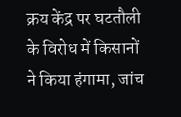क्रय केंद्र पर घटतौली के विरोध में किसानों ने किया हंगामा, जांच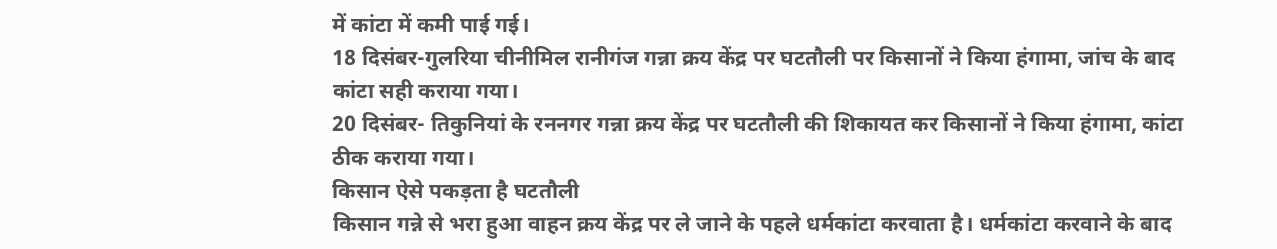में कांटा में कमी पाई गई।
18 दिसंबर-गुलरिया चीनीमिल रानीगंज गन्ना क्रय केंद्र पर घटतौली पर किसानों ने किया हंगामा, जांच के बाद कांटा सही कराया गया।
20 दिसंबर- तिकुनियां के रननगर गन्ना क्रय केंद्र पर घटतौली की शिकायत कर किसानों ने किया हंगामा, कांटा ठीक कराया गया।
किसान ऐसे पकड़ता है घटतौली
किसान गन्ने से भरा हुआ वाहन क्रय केंद्र पर ले जाने के पहले धर्मकांटा करवाता है। धर्मकांटा करवाने के बाद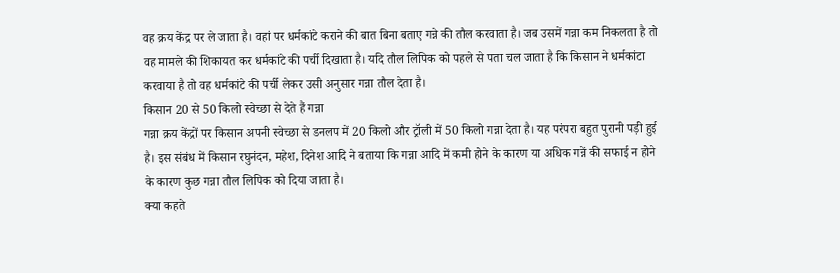वह क्रय केंद्र पर ले जाता है। वहां पर धर्मकांटे कराने की बात बिना बताए गन्ने की तौल करवाता है। जब उसमें गन्ना कम निकलता है तो वह मामले की शिकायत कर धर्मकांटे की पर्ची दिखाता है। यदि तौल लिपिक को पहले से पता चल जाता है कि किसान ने धर्मकांटा करवाया है तो वह धर्मकांटे की पर्ची लेकर उसी अनुसार गन्ना तौल देता है।
किसान 20 से 50 किलो स्वेच्छा से देते हैं गन्ना
गन्ना क्रय केंद्रों पर किसान अपनी स्वेच्छा से डनलप में 20 किलो और ट्रॉली में 50 किलो गन्ना देता है। यह परंपरा बहुत पुरानी पड़ी हुई है। इस संबंध में किसान रघुनंदन, महेश, दिनेश आदि ने बताया कि गन्ना आदि में कमी होने के कारण या अधिक गन्नें की सफाई न होने के कारण कुछ गन्ना तौल लिपिक को दिया जाता है।
क्या कहते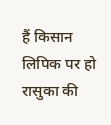हैं किसान
लिपिक पर हो रासुका की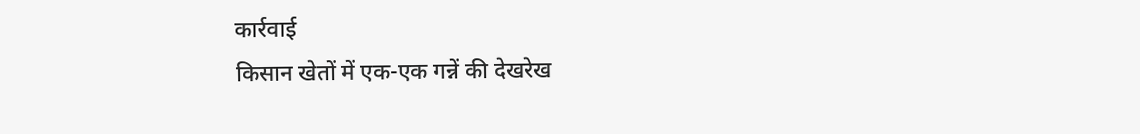कार्रवाई
किसान खेतों में एक-एक गन्नें की देखरेख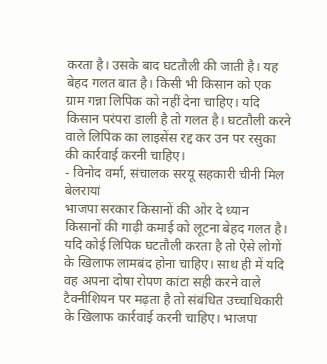करता है। उसके बाद घटतौली की जाती है। यह बेहद गलत बात है। किसी भी किसान को एक ग्राम गन्ना लिपिक को नहीं देना चाहिए। यदि किसान परंपरा डाली है तो गलत है। घटतौली करने वाले लिपिक का लाइसेंस रद्द कर उन पर रसुका की कार्रवाई करनी चाहिए।
- विनोद वर्मा, संचालक सरयू सहकारी चीनी मिल बेलरायां
भाजपा सरकार किसानों की ओर दे ध्यान
किसानों की गाढ़ी कमाई को लूटना बेहद गलत है। यदि कोई लिपिक घटतौली करता है तो ऐसे लोगों के खिलाफ लामबंद होना चाहिए। साथ ही में यदि वह अपना दोषा रोपण कांटा सही करने वाले टैक्नीशियन पर मढ़ता है तो संबंधित उच्चाधिकारी के खिलाफ कार्रवाई करनी चाहिए। भाजपा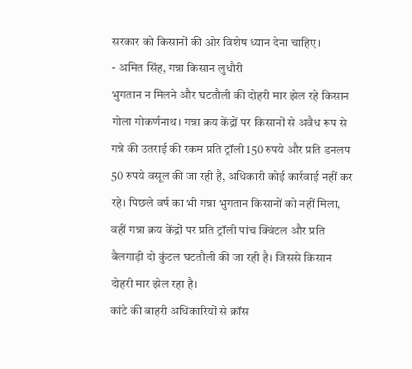सरकार को किसानों की ओर विशेष ध्यान देना चाहिए।
- अमित सिंह, गन्ना किसान लुधौरी
भुगतान न मिलने और घटतौली की दोहरी मार झेल रहे किसान
गोला गोकर्णनाथ। गन्ना क्रय केंद्रों पर किसानों से अवैध रूप से गन्ने की उतराई की रकम प्रति ट्रॉली 150 रुपये और प्रति डनलप 50 रुपये वसूल की जा रही है, अधिकारी कोई कार्रवाई नहीं कर रहे। पिछले वर्ष का भी गन्ना भुगतान किसानों को नहीं मिला, वहीं गन्ना क्रय केंद्रों पर प्रति ट्रॉली पांच क्विंटल और प्रति बैलगाड़ी दो कुंटल घटतौली की जा रही है। जिससे किसान दोहरी मार झेल रहा है।
कांटे की बाहरी अधिकारियों से क्रॉस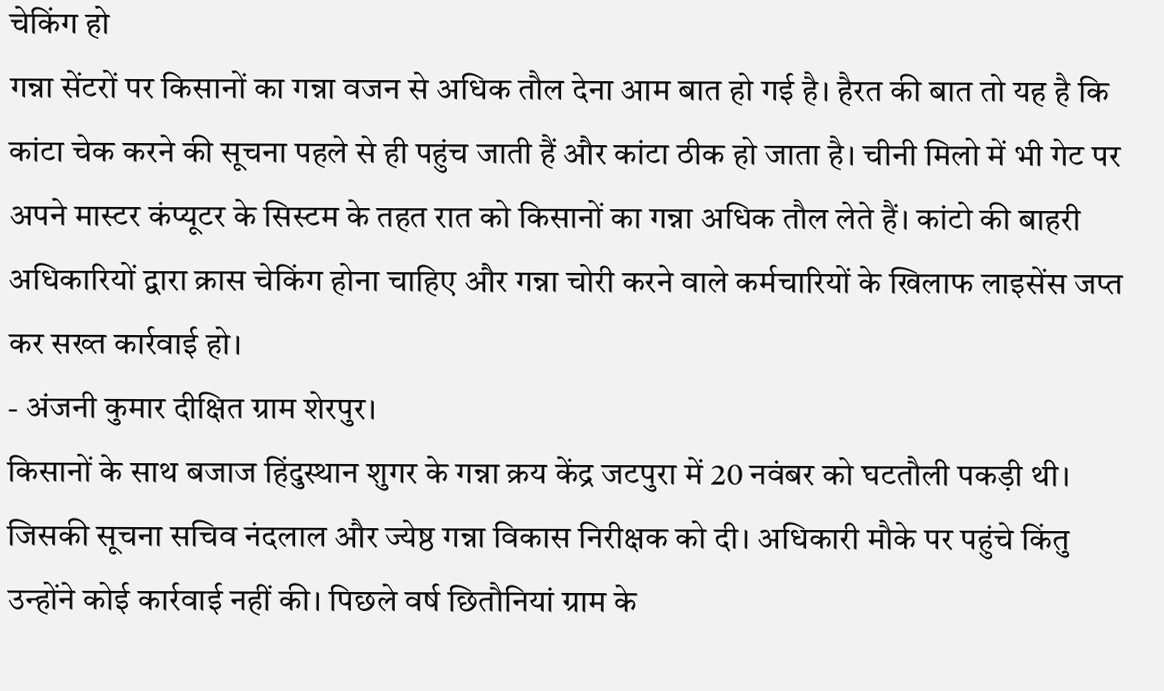चेकिंग हो
गन्ना सेंटरों पर किसानों का गन्ना वजन से अधिक तौल देना आम बात हो गई है। हैरत की बात तो यह है कि कांटा चेक करने की सूचना पहले से ही पहुंच जाती हैं और कांटा ठीक हो जाता है। चीनी मिलो में भी गेट पर अपने मास्टर कंप्यूटर के सिस्टम के तहत रात को किसानों का गन्ना अधिक तौल लेते हैं। कांटो की बाहरी अधिकारियों द्वारा क्रास चेकिंग होना चाहिए और गन्ना चोरी करने वाले कर्मचारियों के खिलाफ लाइसेंस जप्त कर सख्त कार्रवाई हो।
- अंजनी कुमार दीक्षित ग्राम शेरपुर।
किसानों के साथ बजाज हिंदुस्थान शुगर के गन्ना क्रय केंद्र जटपुरा में 20 नवंबर को घटतौली पकड़ी थी। जिसकी सूचना सचिव नंदलाल और ज्येष्ठ गन्ना विकास निरीक्षक को दी। अधिकारी मौके पर पहुंचे किंतु उन्होंने कोई कार्रवाई नहीं की। पिछले वर्ष छितौनियां ग्राम के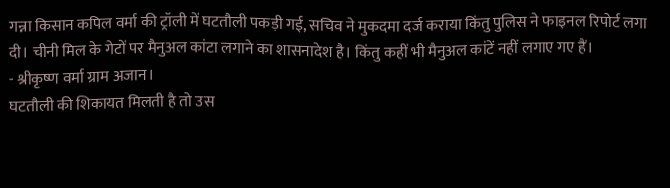गन्ना किसान कपिल वर्मा की ट्रॉली में घटतौली पकड़ी गई, सचिव ने मुकदमा दर्ज कराया किंतु पुलिस ने फाइनल रिपोर्ट लगा दी। चीनी मिल के गेटों पर मैनुअल कांटा लगाने का शासनादेश है। किंतु कहीं भी मैनुअल कांटें नहीं लगाए गए हैं।
- श्रीकृष्ण वर्मा ग्राम अजान।
घटतौली की शिकायत मिलती है तो उस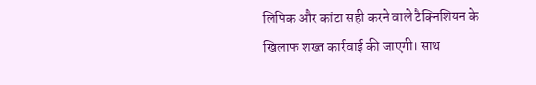लिपिक और कांटा सही करने वाले टैक्निशियन के खिलाफ शख्त कार्रवाई की जाएगी। साथ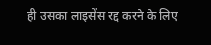ही उसका लाइसेंस रद्द करने के लिए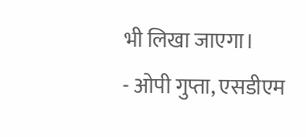भी लिखा जाएगा।
- ओपी गुप्ता, एसडीएम